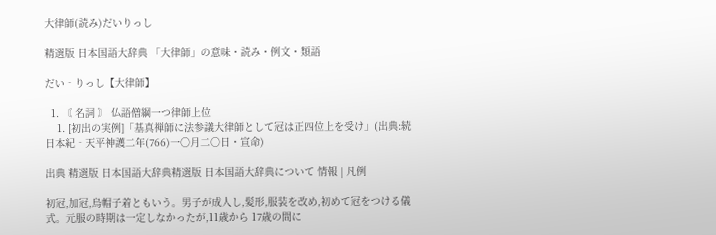大律師(読み)だいりっし

精選版 日本国語大辞典 「大律師」の意味・読み・例文・類語

だい‐りっし【大律師】

  1. 〘 名詞 〙 仏語僧綱一つ律師上位
    1. [初出の実例]「基真禅師に法参議大律師として冠は正四位上を受け」(出典:続日本紀‐天平神護二年(766)一〇月二〇日・宣命)

出典 精選版 日本国語大辞典精選版 日本国語大辞典について 情報 | 凡例

初冠,加冠,烏帽子着ともいう。男子が成人し,髪形,服装を改め,初めて冠をつける儀式。元服の時期は一定しなかったが,11歳から 17歳の間に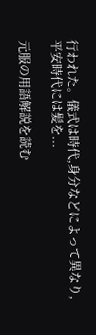行われた。儀式は時代,身分などによって異なり,平安時代には髪を...

元服の用語解説を読む